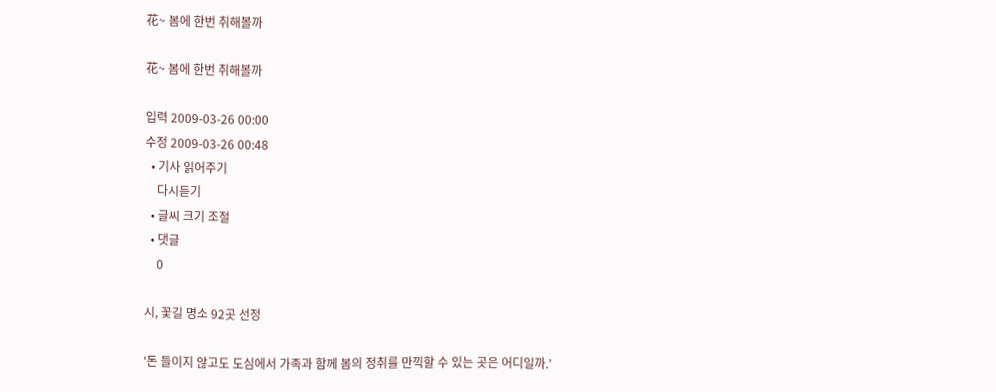花~ 봄에 한번 취해볼까

花~ 봄에 한번 취해볼까

입력 2009-03-26 00:00
수정 2009-03-26 00:48
  • 기사 읽어주기
    다시듣기
  • 글씨 크기 조절
  • 댓글
    0

시, 꽃길 명소 92곳 선정

‘돈 들이지 않고도 도심에서 가족과 함께 봄의 정취를 만끽할 수 있는 곳은 어디일까.’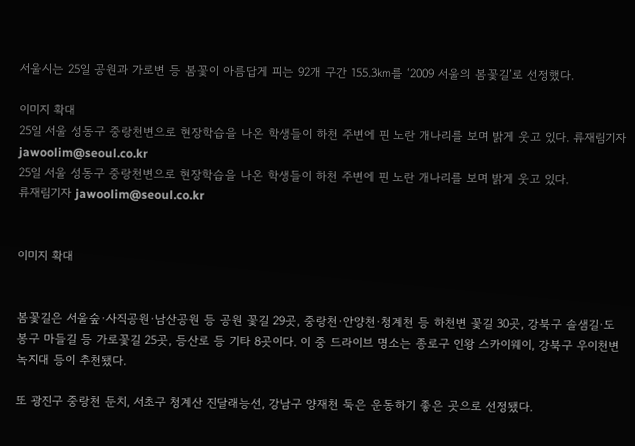서울시는 25일 공원과 가로변 등 봄꽃이 아름답게 피는 92개 구간 155.3㎞를 ‘2009 서울의 봄꽃길’로 선정했다.

이미지 확대
25일 서울 성동구 중랑천변으로 현장학습을 나온 학생들이 하천 주변에 핀 노란 개나리를 보며 밝게 웃고 있다. 류재림기자 jawoolim@seoul.co.kr
25일 서울 성동구 중랑천변으로 현장학습을 나온 학생들이 하천 주변에 핀 노란 개나리를 보며 밝게 웃고 있다.
류재림기자 jawoolim@seoul.co.kr


이미지 확대


봄꽃길은 서울숲·사직공원·남산공원 등 공원 꽃길 29곳, 중랑천·안양천·청계천 등 하천변 꽃길 30곳, 강북구 솔샘길·도봉구 마들길 등 가로꽃길 25곳, 등산로 등 기타 8곳이다. 이 중 드라이브 명소는 종로구 인왕 스카이웨이, 강북구 우이천변 녹지대 등이 추천됐다.

또 광진구 중랑천 둔치, 서초구 청계산 진달래능선, 강남구 양재천 둑은 운동하기 좋은 곳으로 선정됐다.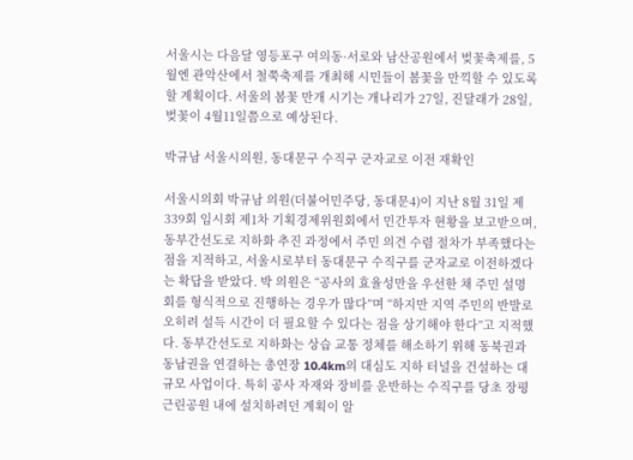서울시는 다음달 영등포구 여의동·서로와 남산공원에서 벚꽃축제를, 5월엔 관악산에서 철쭉축제를 개최해 시민들이 봄꽃을 만끽할 수 있도록 할 계획이다. 서울의 봄꽃 만개 시기는 개나리가 27일, 진달래가 28일, 벚꽃이 4월11일쯤으로 예상된다.

박규남 서울시의원, 동대문구 수직구 군자교로 이전 재확인

서울시의회 박규남 의원(더불어민주당, 동대문4)이 지난 8월 31일 제339회 임시회 제1차 기획경제위원회에서 민간투자 현황을 보고받으며, 동부간선도로 지하화 추진 과정에서 주민 의견 수렴 절차가 부족했다는 점을 지적하고, 서울시로부터 동대문구 수직구를 군자교로 이전하겠다는 확답을 받았다. 박 의원은 “공사의 효율성만을 우선한 채 주민 설명회를 형식적으로 진행하는 경우가 많다”며 “하지만 지역 주민의 반발로 오히려 설득 시간이 더 필요할 수 있다는 점을 상기해야 한다”고 지적했다. 동부간선도로 지하화는 상습 교통 정체를 해소하기 위해 동북권과 동남권을 연결하는 총연장 10.4km의 대심도 지하 터널을 건설하는 대규모 사업이다. 특히 공사 자재와 장비를 운반하는 수직구를 당초 장평근린공원 내에 설치하려던 계획이 알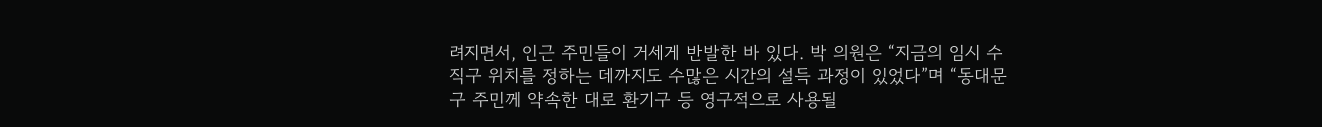려지면서, 인근 주민들이 거세게 반발한 바 있다. 박 의원은 “지금의 임시 수직구 위치를 정하는 데까지도 수많은 시간의 설득 과정이 있었다”며 “동대문구 주민께 약속한 대로 환기구 등 영구적으로 사용될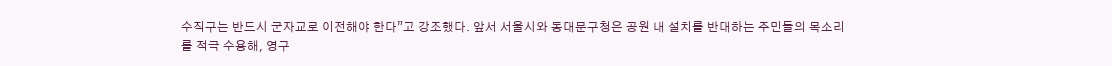수직구는 반드시 군자교로 이전해야 한다”고 강조했다. 앞서 서울시와 동대문구청은 공원 내 설치를 반대하는 주민들의 목소리를 적극 수용해, 영구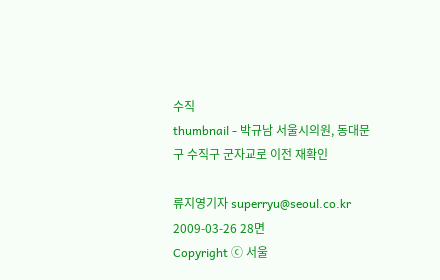수직
thumbnail - 박규남 서울시의원, 동대문구 수직구 군자교로 이전 재확인

류지영기자 superryu@seoul.co.kr
2009-03-26 28면
Copyright ⓒ 서울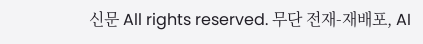신문 All rights reserved. 무단 전재-재배포, AI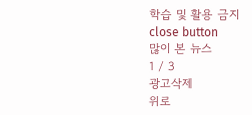학습 및 활용 금지
close button
많이 본 뉴스
1 / 3
광고삭제
위로